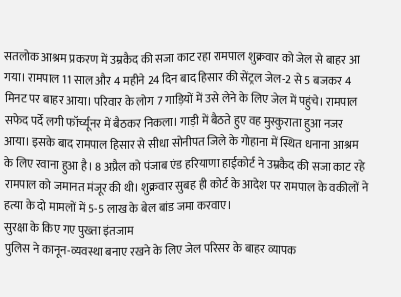सतलोक आश्रम प्रकरण में उम्रकैद की सजा काट रहा रामपाल शुक्रवार को जेल से बाहर आ गया। रामपाल 11 साल और 4 महीने 24 दिन बाद हिसार की सेंट्रल जेल-2 से 5 बजकर 4 मिनट पर बाहर आया। परिवार के लोग 7 गाड़ियों में उसे लेने के लिए जेल में पहुंचे। रामपाल सफेद पर्दे लगी फॉर्च्यूनर में बैठकर निकला। गाड़ी में बैठते हुए वह मुस्कुराता हुआ नजर आया। इसके बाद रामपाल हिसार से सीधा सोनीपत जिले के गोहाना में स्थित धनाना आश्रम के लिए रवाना हुआ है। 8 अप्रैल को पंजाब एंड हरियाणा हाईकोर्ट ने उम्रकैद की सजा काट रहे रामपाल को जमानत मंजूर की थी। शुक्रवार सुबह ही कोर्ट के आदेश पर रामपाल के वकीलों ने हत्या के दो मामलों में 5-5 लाख के बेल बांड जमा करवाए।
सुरक्षा के किए गए पुख्ता इंतजाम
पुलिस ने कानून-व्यवस्था बनाए रखने के लिए जेल परिसर के बाहर व्यापक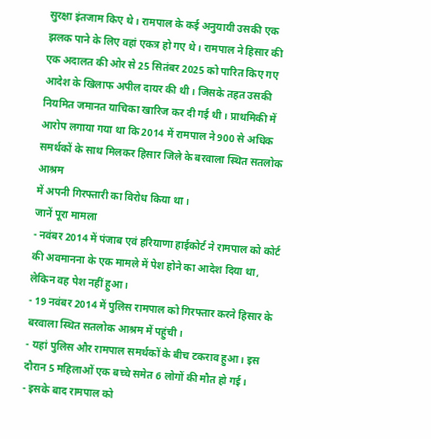सुरक्षा इंतजाम किए थे। रामपाल के कई अनुयायी उसकी एक झलक पाने के लिए वहां एकत्र हो गए थे। रामपाल ने हिसार की एक अदालत की ओर से 25 सितंबर 2025 को पारित किए गए आदेश के खिलाफ अपील दायर की थी। जिसके तहत उसकी नियमित जमानत याचिका खारिज कर दी गई थी। प्राथमिकी में आरोप लगाया गया था कि 2014 में रामपाल ने 900 से अधिक समर्थकों के साथ मिलकर हिसार जिले के बरवाला स्थित सतलोक आश्रम
में अपनी गिरफ्तारी का विरोध किया था।
जानें पूरा मामला
- नवंबर 2014 में पंजाब एवं हरियाणा हाईकोर्ट ने रामपाल को कोर्ट की अवमानना के एक मामले में पेश होने का आदेश दिया था, लेकिन वह पेश नहीं हुआ।
- 19 नवंबर 2014 में पुलिस रामपाल को गिरफ्तार करने हिसार के बरवाला स्थित सतलोक आश्रम में पहुंची।
- यहां पुलिस और रामपाल समर्थकों के बीच टकराव हुआ। इस दौरान 5 महिलाओं एक बच्चे समेत 6 लोगों की मौत हो गई।
- इसके बाद रामपाल को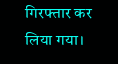गिरफ्तार कर लिया गया।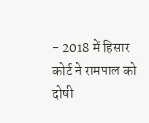- 2018 में हिसार कोर्ट ने रामपाल को दोषी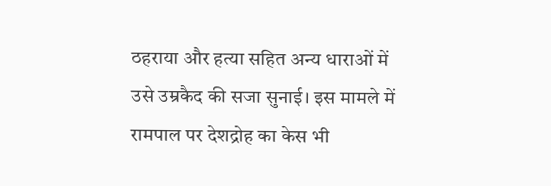ठहराया और हत्या सहित अन्य धाराओं में उसे उम्रकैद की सजा सुनाई। इस मामले में रामपाल पर देशद्रोह का केस भी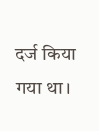दर्ज किया गया था।